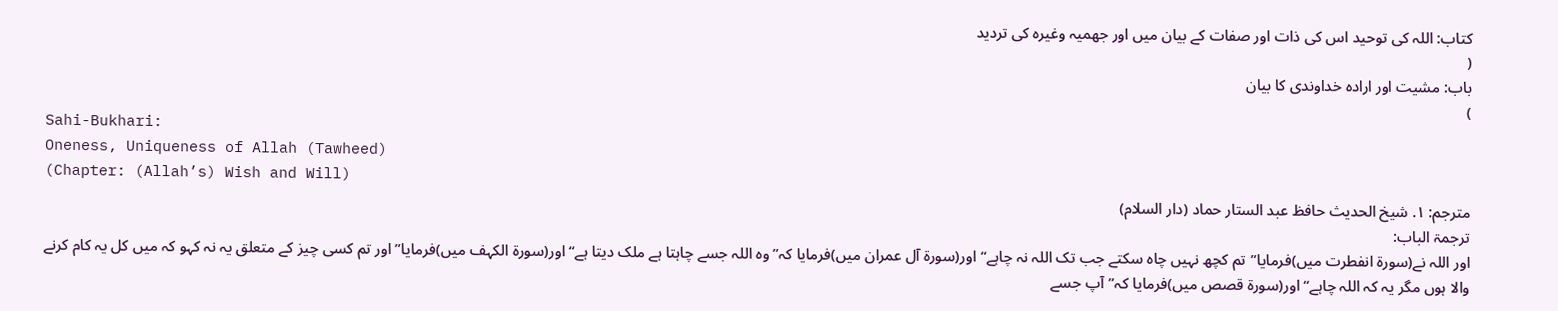کتاب: اللہ کی توحید اس کی ذات اور صفات کے بیان میں اور جهميہ وغیرہ کی تردید
(
باب: مشیت اور ارادہ خداوندی کا بیان
)
Sahi-Bukhari:
Oneness, Uniqueness of Allah (Tawheed)
(Chapter: (Allah’s) Wish and Will)
مترجم: ١. شیخ الحدیث حافظ عبد الستار حماد (دار السلام)
ترجمۃ الباب:
اور اللہ نے(سورۃ انفطرت میں)فرمایا”تم کچھ نہیں چاہ سکتے جب تک اللہ نہ چاہے“اور(سورۃ آل عمران میں)فرمایا کہ”وہ اللہ جسے چاہتا ہے ملک دیتا ہے“اور(سورۃ الکہف میں)فرمایا”اور تم کسی چیز کے متعلق یہ نہ کہو کہ میں کل یہ کام کرنے والا ہوں مگر یہ کہ اللہ چاہے“اور(سورۃ قصص میں)فرمایا کہ”آپ جسے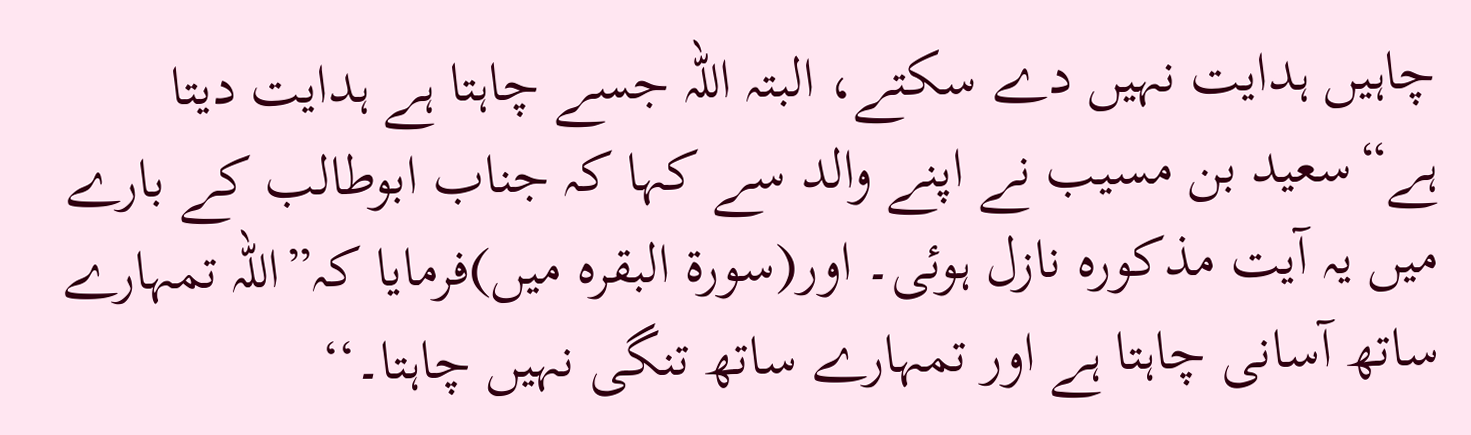چاہیں ہدایت نہیں دے سکتے، البتہ اللہ جسے چاہتا ہے ہدایت دیتا ہے“سعید بن مسیب نے اپنے والد سے کہا کہ جناب ابوطالب کے بارے میں یہ آیت مذکورہ نازل ہوئی۔ اور(سورۃ البقرہ میں)فرمایا کہ”اللہ تمہارے ساتھ آسانی چاہتا ہے اور تمہارے ساتھ تنگی نہیں چاہتا۔‘‘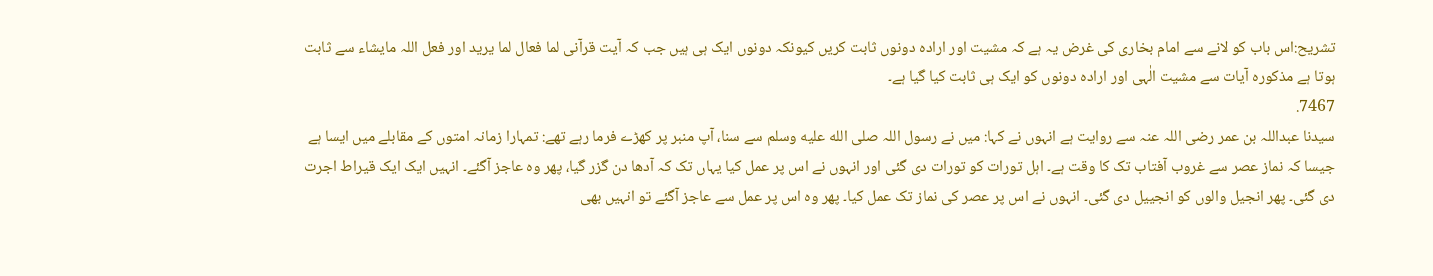تشریح:اس باب کو لانے سے امام بخاری کی غرض یہ ہے کہ مشیت اور ارادہ دونوں ثابت کریں کیونکہ دونوں ایک ہی ہیں جب کہ آیت قرآنی لما فعال لما یرید اور فعل اللہ مایشاء سے ثابت ہوتا ہے مذکورہ آیات سے مشیت الٰہی اور ارادہ دونوں کو ایک ہی ثابت کیا گیا ہے۔
7467.
سیدنا عبداللہ بن عمر رضی اللہ عنہ سے روایت ہے انہوں نے کہا: میں نے رسول اللہ صلى الله عليه وسلم سے سنا، آپ منبر پر کھڑے فرما رہے تھے: تمہارا زمانہ امتوں کے مقابلے میں ایسا ہے جیسا کہ نماز عصر سے غروب آفتاب تک کا وقت ہے۔ اہل تورات کو تورات دی گئی اور انہوں نے اس پر عمل کیا یہاں تک کہ آدھا دن گزر گیا، پھر وہ عاجز آگئے۔ انہیں ایک ایک قیراط اجرت دی گئی۔ پھر انجیل والوں کو انجییل دی گئی۔ انہوں نے اس پر عصر کی نماز تک عمل کیا۔ پھر وہ اس پر عمل سے عاجز آگئے تو انہیں بھی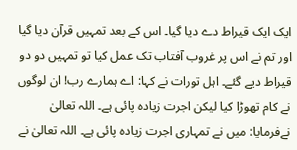ایک ایک قیراط دے دیا گیا۔ اس کے بعد تمہیں قرآن دیا گیا اور تم نے اس پر غروب آفتاب تک عمل کیا تو تمہیں دو دو قیراط دیے گئے۔ اہل تورات نے کہا: اے ہمارے رب! ان لوگوں نے کام تھوڑا کیا لیکن اجرت زیادہ پائی ہے۔ اللہ تعالیٰ نےفرمایا: میں نے تمہاری اجرت زیادہ پائی ہے۔ اللہ تعالیٰ نے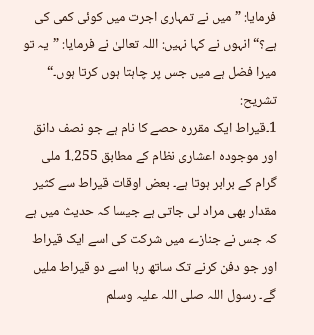فرمایا: ”میں نے تمہاری اجرت میں کوئی کمی کی ہے؟“ انہوں نے کہا نہیں: اللہ تعالیٰ نے فرمایا: ”یہ تو میرا فضل ہے میں جس پر چاہتا ہوں کرتا ہوں۔“
تشریح:
1۔قیراط ایک مقررہ حصے کا نام ہے جو نصف دانق اور موجودہ اعشاری نظام کے مطابق 1.255 ملی گرام کے برابر ہوتا ہے۔ بعض اوقات قیراط سے کثیر مقدار بھی مراد لی جاتی ہے جیسا کہ حدیث میں ہے کہ جس نے جنازے میں شرکت کی اسے ایک قیراط اور جو دفن کرنے تک ساتھ رہا اسے دو قیراط ملیں گے۔ رسول اللہ صلی اللہ علیہ وسلم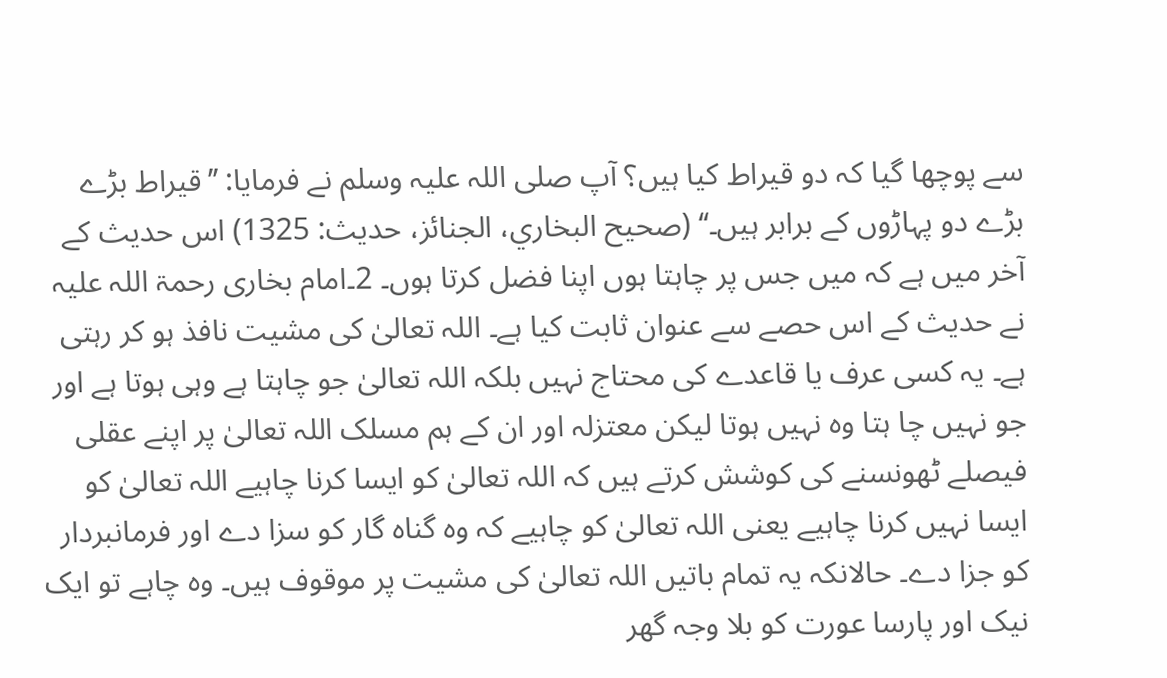سے پوچھا گیا کہ دو قیراط کیا ہیں؟ آپ صلی اللہ علیہ وسلم نے فرمایا: ’’قیراط بڑے بڑے دو پہاڑوں کے برابر ہیں۔‘‘ (صحیح البخاري، الجنائز، حدیث: 1325) اس حدیث کے آخر میں ہے کہ میں جس پر چاہتا ہوں اپنا فضل کرتا ہوں۔ 2۔امام بخاری رحمۃ اللہ علیہ نے حدیث کے اس حصے سے عنوان ثابت کیا ہے۔ اللہ تعالیٰ کی مشیت نافذ ہو کر رہتی ہے۔ یہ کسی عرف یا قاعدے کی محتاج نہیں بلکہ اللہ تعالیٰ جو چاہتا ہے وہی ہوتا ہے اور جو نہیں چا ہتا وہ نہیں ہوتا لیکن معتزلہ اور ان کے ہم مسلک اللہ تعالیٰ پر اپنے عقلی فیصلے ٹھونسنے کی کوشش کرتے ہیں کہ اللہ تعالیٰ کو ایسا کرنا چاہیے اللہ تعالیٰ کو ایسا نہیں کرنا چاہیے یعنی اللہ تعالیٰ کو چاہیے کہ وہ گناہ گار کو سزا دے اور فرمانبردار کو جزا دے۔ حالانکہ یہ تمام باتیں اللہ تعالیٰ کی مشیت پر موقوف ہیں۔ وہ چاہے تو ایک نیک اور پارسا عورت کو بلا وجہ گھر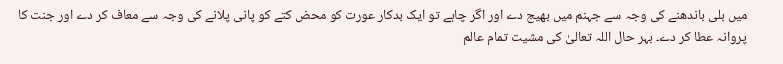میں بلی باندھنے کی وجہ سے جہنم میں بھیج دے اور اگر چاہے تو ایک بدکار عورت کو محض کتے کو پانی پلانے کی وجہ سے معاف کر دے اور جنت کا پروانہ عطا کر دے۔ بہر حال اللہ تعالیٰ کی مشیت تمام عالم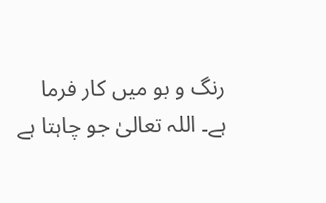رنگ و بو میں کار فرما ہے۔ اللہ تعالیٰ جو چاہتا ہے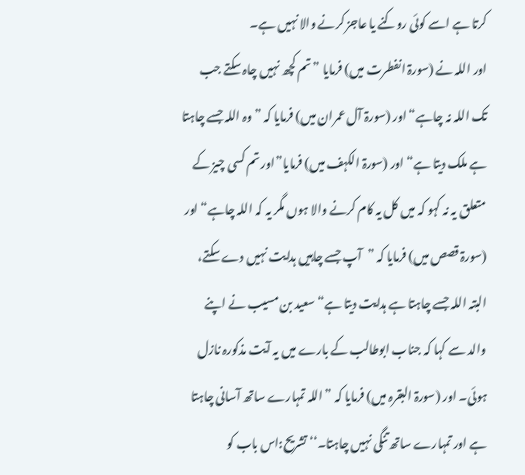کرتا ہے اسے کوئی روکنے یا عاجز کرنے والا نہیں ہے۔
اور اللہ نے (سورۃ انفطرت میں) فرمایا ”تم کچھ نہیں چاہ سکتے جب تک اللہ نہ چاہے“ اور (سورۃ آل عمران میں) فرمایا کہ ”وہ اللہ جسے چاہتا ہے ملک دیتا ہے“ اور (سورۃ الکہف میں) فرمایا”اور تم کسی چیز کے متعلق یہ نہ کہو کہ میں کل یہ کام کرنے والا ہوں مگر یہ کہ اللہ چاہے“ اور (سورۃ قصص میں) فرمایا کہ ”آپ جسے چاہیں ہدایت نہیں دے سکتے، البتہ اللہ جسے چاہتا ہے ہدایت دیتا ہے“ سعید بن مسیب نے اپنے والد سے کہا کہ جناب ابوطالب کے بارے میں یہ آیت مذکورہ نازل ہوئی۔ اور (سورۃ البقرہ میں) فرمایا کہ ”اللہ تمہارے ساتھ آسانی چاہتا ہے اور تمہارے ساتھ تنگی نہیں چاہتا۔‘‘ تشریح:اس باب کو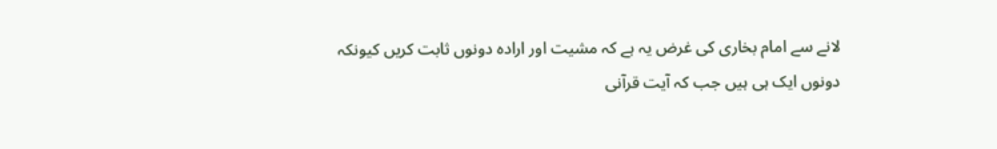لانے سے امام بخاری کی غرض یہ ہے کہ مشیت اور ارادہ دونوں ثابت کریں کیونکہ دونوں ایک ہی ہیں جب کہ آیت قرآنی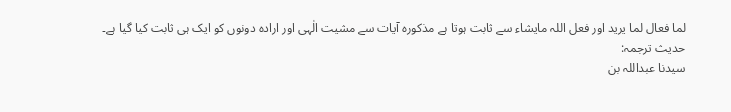لما فعال لما یرید اور فعل اللہ مایشاء سے ثابت ہوتا ہے مذکورہ آیات سے مشیت الٰہی اور ارادہ دونوں کو ایک ہی ثابت کیا گیا ہے۔
حدیث ترجمہ:
سیدنا عبداللہ بن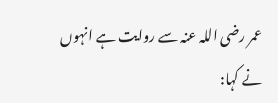عمر رضی اللہ عنہ سے روایت ہے انہوں نے کہا: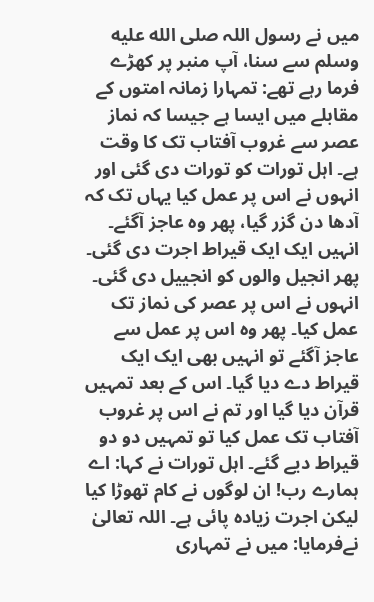میں نے رسول اللہ صلى الله عليه وسلم سے سنا، آپ منبر پر کھڑے فرما رہے تھے: تمہارا زمانہ امتوں کے مقابلے میں ایسا ہے جیسا کہ نماز عصر سے غروب آفتاب تک کا وقت ہے۔ اہل تورات کو تورات دی گئی اور انہوں نے اس پر عمل کیا یہاں تک کہ آدھا دن گزر گیا، پھر وہ عاجز آگئے۔ انہیں ایک ایک قیراط اجرت دی گئی۔ پھر انجیل والوں کو انجییل دی گئی۔ انہوں نے اس پر عصر کی نماز تک عمل کیا۔ پھر وہ اس پر عمل سے عاجز آگئے تو انہیں بھی ایک ایک قیراط دے دیا گیا۔ اس کے بعد تمہیں قرآن دیا گیا اور تم نے اس پر غروب آفتاب تک عمل کیا تو تمہیں دو دو قیراط دیے گئے۔ اہل تورات نے کہا: اے ہمارے رب! ان لوگوں نے کام تھوڑا کیا لیکن اجرت زیادہ پائی ہے۔ اللہ تعالیٰ نےفرمایا: میں نے تمہاری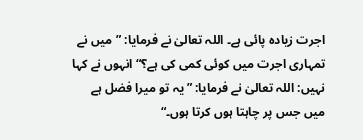اجرت زیادہ پائی ہے۔ اللہ تعالیٰ نے فرمایا: ”میں نے تمہاری اجرت میں کوئی کمی کی ہے؟“ انہوں نے کہا نہیں: اللہ تعالیٰ نے فرمایا: ”یہ تو میرا فضل ہے میں جس پر چاہتا ہوں کرتا ہوں۔“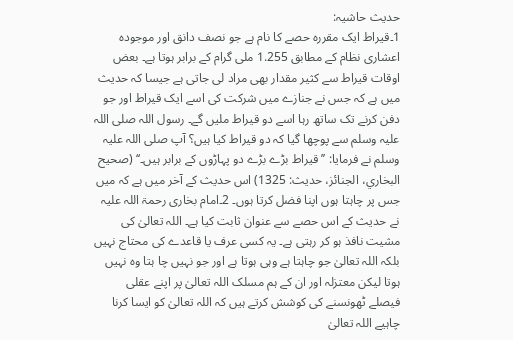حدیث حاشیہ:
1۔قیراط ایک مقررہ حصے کا نام ہے جو نصف دانق اور موجودہ اعشاری نظام کے مطابق 1.255 ملی گرام کے برابر ہوتا ہے۔ بعض اوقات قیراط سے کثیر مقدار بھی مراد لی جاتی ہے جیسا کہ حدیث میں ہے کہ جس نے جنازے میں شرکت کی اسے ایک قیراط اور جو دفن کرنے تک ساتھ رہا اسے دو قیراط ملیں گے۔ رسول اللہ صلی اللہ علیہ وسلم سے پوچھا گیا کہ دو قیراط کیا ہیں؟ آپ صلی اللہ علیہ وسلم نے فرمایا: ’’قیراط بڑے بڑے دو پہاڑوں کے برابر ہیں۔‘‘ (صحیح البخاري، الجنائز، حدیث: 1325) اس حدیث کے آخر میں ہے کہ میں جس پر چاہتا ہوں اپنا فضل کرتا ہوں۔ 2۔امام بخاری رحمۃ اللہ علیہ نے حدیث کے اس حصے سے عنوان ثابت کیا ہے۔ اللہ تعالیٰ کی مشیت نافذ ہو کر رہتی ہے۔ یہ کسی عرف یا قاعدے کی محتاج نہیں بلکہ اللہ تعالیٰ جو چاہتا ہے وہی ہوتا ہے اور جو نہیں چا ہتا وہ نہیں ہوتا لیکن معتزلہ اور ان کے ہم مسلک اللہ تعالیٰ پر اپنے عقلی فیصلے ٹھونسنے کی کوشش کرتے ہیں کہ اللہ تعالیٰ کو ایسا کرنا چاہیے اللہ تعالیٰ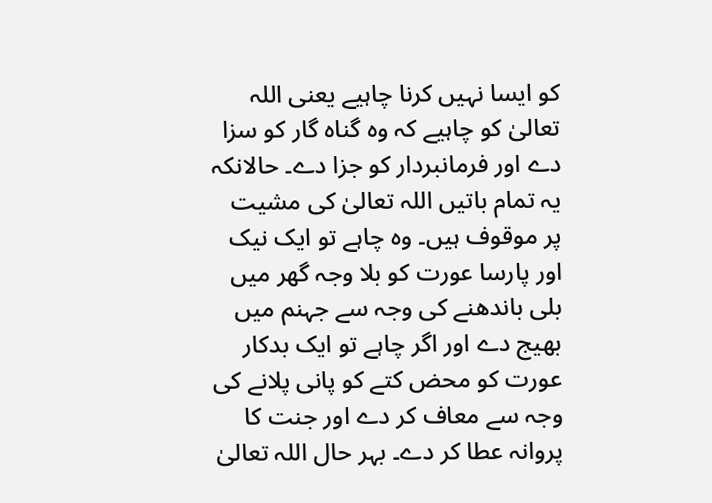کو ایسا نہیں کرنا چاہیے یعنی اللہ تعالیٰ کو چاہیے کہ وہ گناہ گار کو سزا دے اور فرمانبردار کو جزا دے۔ حالانکہ یہ تمام باتیں اللہ تعالیٰ کی مشیت پر موقوف ہیں۔ وہ چاہے تو ایک نیک اور پارسا عورت کو بلا وجہ گھر میں بلی باندھنے کی وجہ سے جہنم میں بھیج دے اور اگر چاہے تو ایک بدکار عورت کو محض کتے کو پانی پلانے کی وجہ سے معاف کر دے اور جنت کا پروانہ عطا کر دے۔ بہر حال اللہ تعالیٰ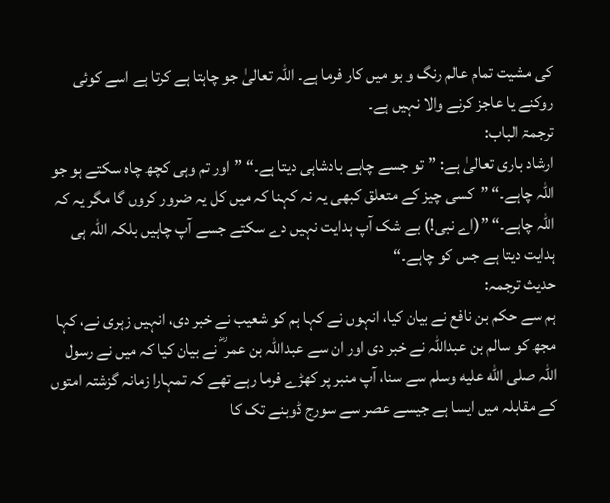کی مشیت تمام عالم رنگ و بو میں کار فرما ہے۔ اللہ تعالیٰ جو چاہتا ہے کرتا ہے اسے کوئی روکنے یا عاجز کرنے والا نہیں ہے۔
ترجمۃ الباب:
ارشاد باری تعالیٰ ہے: ”تو جسے چاہے بادشاہی دیتا ہے۔“ ”اور تم وہی کچھ چاہ سکتے ہو جو اللہ چاہے۔“ ”کسی چیز کے متعلق کبھی یہ نہ کہنا کہ میں کل یہ ضرور کروں گا مگر یہ کہ اللہ چاہے۔“ ”(اے نبی!) بے شک آپ ہدایت نہیں دے سکتے جسے آپ چاہیں بلکہ اللہ ہی ہدایت دیتا ہے جس کو چاہے۔“
حدیث ترجمہ:
ہم سے حکم بن نافع نے بیان کیا، انہوں نے کہا ہم کو شعیب نے خبر دی، انہیں زہری نے، کہا مجھ کو سالم بن عبداللہ نے خبر دی اور ان سے عبداللہ بن عمر ؓ نے بیان کیا کہ میں نے رسول اللہ صلى الله عليه وسلم سے سنا، آپ منبر پر کھڑے فرما رہے تھے کہ تمہارا زمانہ گزشتہ امتوں کے مقابلہ میں ایسا ہے جیسے عصر سے سورج ڈوبنے تک کا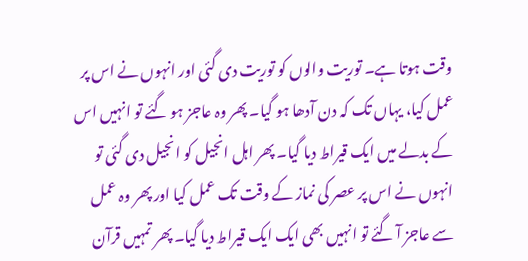وقت ہوتا ہے۔ توریت والوں کو توریت دی گئی اور انہوں نے اس پر عمل کیا، یہاں تک کہ دن آدھا ہو گیا۔ پھر وہ عاجز ہو گئے تو انہیں اس کے بدلے میں ایک قیراط دیا گیا۔ پھر اہل انجیل کو انجیل دی گئی تو انہوں نے اس پر عصر کی نماز کے وقت تک عمل کیا اور پھر وہ عمل سے عاجز آ گئے تو انہیں بھی ایک ایک قیراط دیا گیا۔ پھر تمہیں قرآن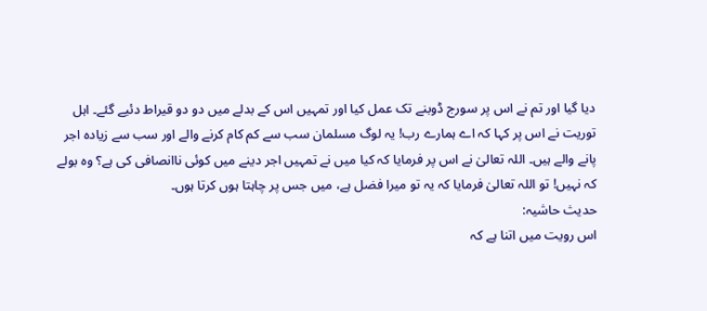دیا گیا اور تم نے اس پر سورج ڈوبنے تک عمل کیا اور تمہیں اس کے بدلے میں دو دو قیراط دئیے گئے۔ اہل توریت نے اس پر کہا کہ اے ہمارے رب! یہ لوگ مسلمان سب سے کم کام کرنے والے اور سب سے زیادہ اجر پانے والے ہیں۔ اللہ تعالیٰ نے اس پر فرمایا کہ کیا میں نے تمہیں اجر دینے میں کوئی ناانصافی کی ہے؟ وہ بولے کہ نہیں! تو اللہ تعالیٰ فرمایا کہ یہ تو میرا فضل ہے، میں جس پر چاہتا ہوں کرتا ہوں۔
حدیث حاشیہ:
اس رویت میں اتنا ہے کہ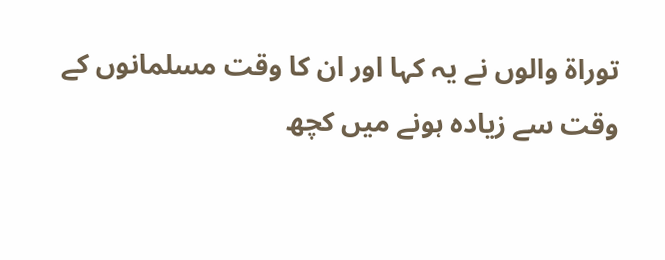توراۃ والوں نے یہ کہا اور ان کا وقت مسلمانوں کے وقت سے زیادہ ہونے میں کچھ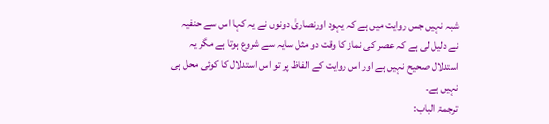شبہ نہیں جس روایت میں ہے کہ یہود اورنصاریٰ دونوں نے یہ کہا اس سے حنفیہ نے دلیل لی ہے کہ عصر کی نماز کا وقت دو مثل سایہ سے شروع ہوتا ہے مگر یہ استدلال صحیح نہیں ہے اور اس روایت کے الفاظ پر تو اس استدلال کا کوئی محل ہی نہیں ہے۔
ترجمۃ الباب: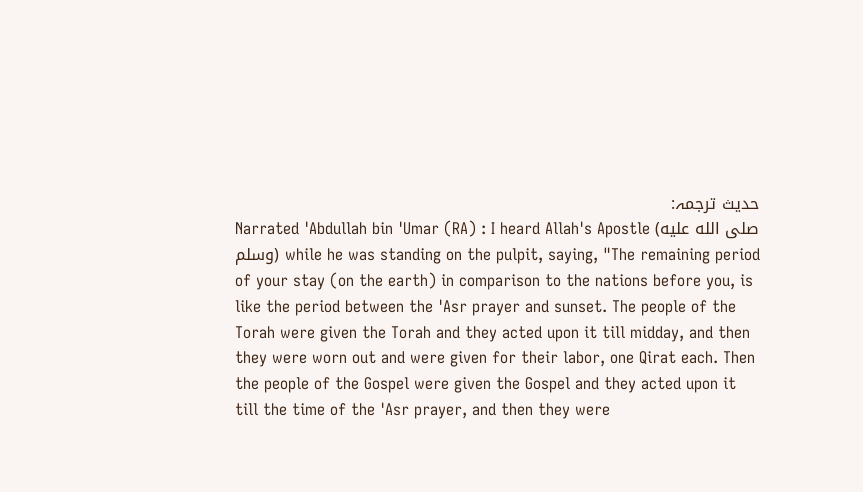حدیث ترجمہ:
Narrated 'Abdullah bin 'Umar (RA) : I heard Allah's Apostle (صلى الله عليه وسلم) while he was standing on the pulpit, saying, "The remaining period of your stay (on the earth) in comparison to the nations before you, is like the period between the 'Asr prayer and sunset. The people of the Torah were given the Torah and they acted upon it till midday, and then they were worn out and were given for their labor, one Qirat each. Then the people of the Gospel were given the Gospel and they acted upon it till the time of the 'Asr prayer, and then they were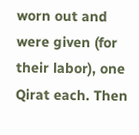worn out and were given (for their labor), one Qirat each. Then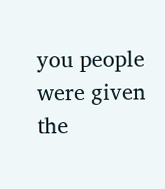you people were given the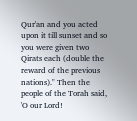Qur'an and you acted upon it till sunset and so you were given two Qirats each (double the reward of the previous nations)." Then the people of the Torah said, 'O our Lord!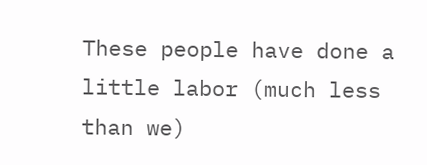These people have done a little labor (much less than we)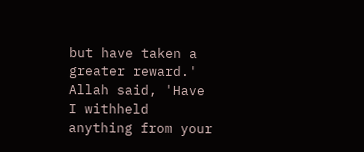but have taken a greater reward.' Allah said, 'Have I withheld anything from your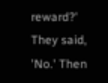reward?' They said, 'No.' Then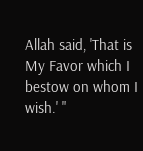Allah said, 'That is My Favor which I bestow on whom I wish.' "